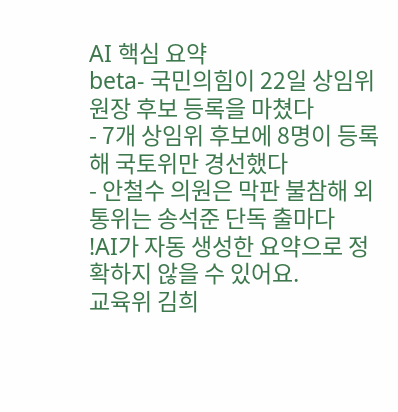AI 핵심 요약
beta- 국민의힘이 22일 상임위원장 후보 등록을 마쳤다
- 7개 상임위 후보에 8명이 등록해 국토위만 경선했다
- 안철수 의원은 막판 불참해 외통위는 송석준 단독 출마다
!AI가 자동 생성한 요약으로 정확하지 않을 수 있어요.
교육위 김희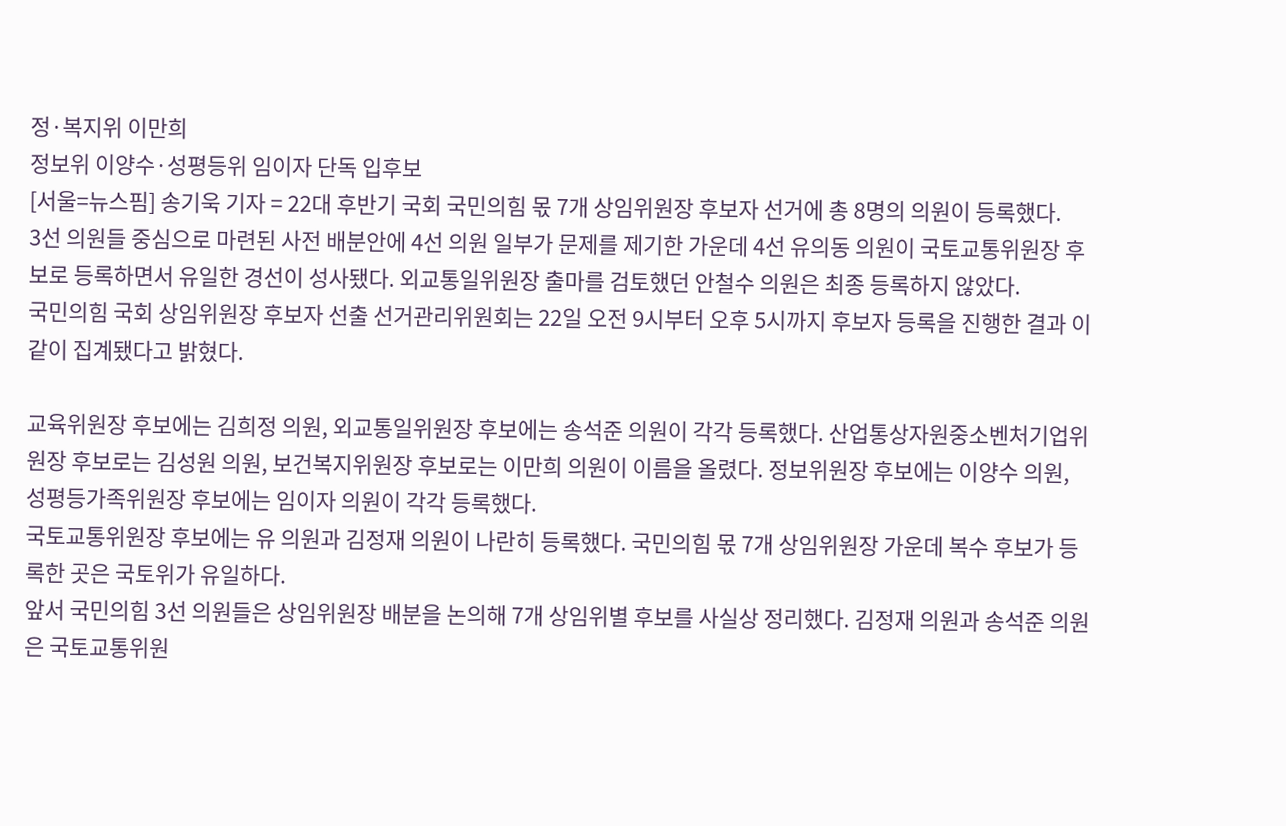정·복지위 이만희
정보위 이양수·성평등위 임이자 단독 입후보
[서울=뉴스핌] 송기욱 기자 = 22대 후반기 국회 국민의힘 몫 7개 상임위원장 후보자 선거에 총 8명의 의원이 등록했다.
3선 의원들 중심으로 마련된 사전 배분안에 4선 의원 일부가 문제를 제기한 가운데 4선 유의동 의원이 국토교통위원장 후보로 등록하면서 유일한 경선이 성사됐다. 외교통일위원장 출마를 검토했던 안철수 의원은 최종 등록하지 않았다.
국민의힘 국회 상임위원장 후보자 선출 선거관리위원회는 22일 오전 9시부터 오후 5시까지 후보자 등록을 진행한 결과 이같이 집계됐다고 밝혔다.

교육위원장 후보에는 김희정 의원, 외교통일위원장 후보에는 송석준 의원이 각각 등록했다. 산업통상자원중소벤처기업위원장 후보로는 김성원 의원, 보건복지위원장 후보로는 이만희 의원이 이름을 올렸다. 정보위원장 후보에는 이양수 의원, 성평등가족위원장 후보에는 임이자 의원이 각각 등록했다.
국토교통위원장 후보에는 유 의원과 김정재 의원이 나란히 등록했다. 국민의힘 몫 7개 상임위원장 가운데 복수 후보가 등록한 곳은 국토위가 유일하다.
앞서 국민의힘 3선 의원들은 상임위원장 배분을 논의해 7개 상임위별 후보를 사실상 정리했다. 김정재 의원과 송석준 의원은 국토교통위원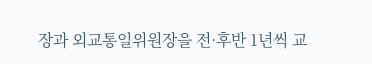장과 외교통일위원장을 전·후반 1년씩 교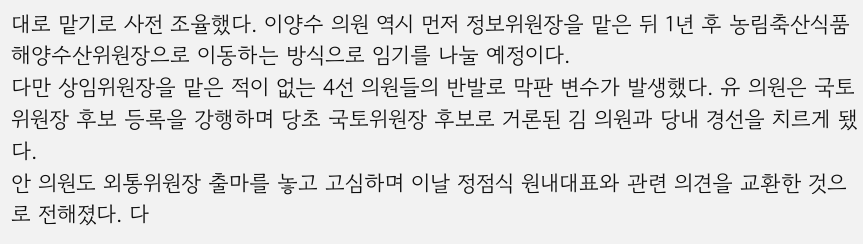대로 맡기로 사전 조율했다. 이양수 의원 역시 먼저 정보위원장을 맡은 뒤 1년 후 농림축산식품해양수산위원장으로 이동하는 방식으로 임기를 나눌 예정이다.
다만 상임위원장을 맡은 적이 없는 4선 의원들의 반발로 막판 변수가 발생했다. 유 의원은 국토위원장 후보 등록을 강행하며 당초 국토위원장 후보로 거론된 김 의원과 당내 경선을 치르게 됐다.
안 의원도 외통위원장 출마를 놓고 고심하며 이날 정점식 원내대표와 관련 의견을 교환한 것으로 전해졌다. 다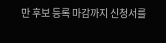만 후보 등록 마감까지 신청서를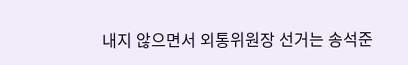내지 않으면서 외통위원장 선거는 송석준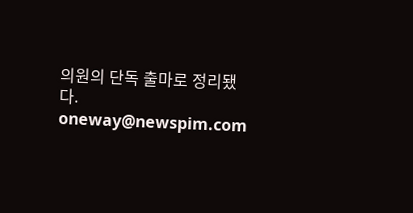의원의 단독 출마로 정리됐다.
oneway@newspim.com